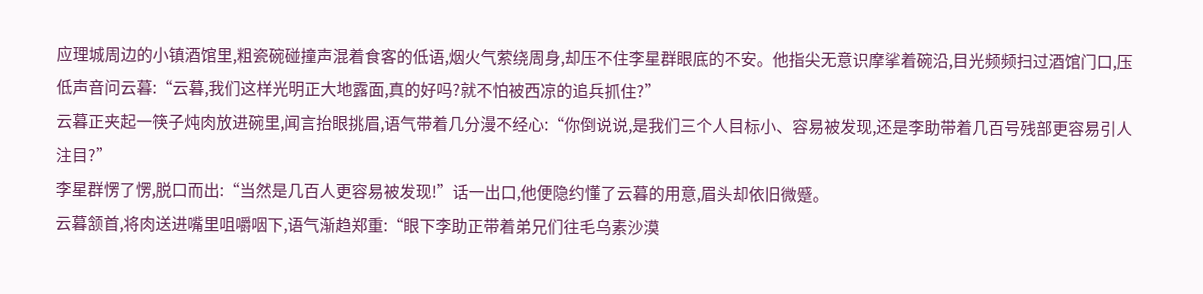应理城周边的小镇酒馆里,粗瓷碗碰撞声混着食客的低语,烟火气萦绕周身,却压不住李星群眼底的不安。他指尖无意识摩挲着碗沿,目光频频扫过酒馆门口,压低声音问云暮:“云暮,我们这样光明正大地露面,真的好吗?就不怕被西凉的追兵抓住?”
云暮正夹起一筷子炖肉放进碗里,闻言抬眼挑眉,语气带着几分漫不经心:“你倒说说,是我们三个人目标小、容易被发现,还是李助带着几百号残部更容易引人注目?”
李星群愣了愣,脱口而出:“当然是几百人更容易被发现!”话一出口,他便隐约懂了云暮的用意,眉头却依旧微蹙。
云暮颔首,将肉送进嘴里咀嚼咽下,语气渐趋郑重:“眼下李助正带着弟兄们往毛乌素沙漠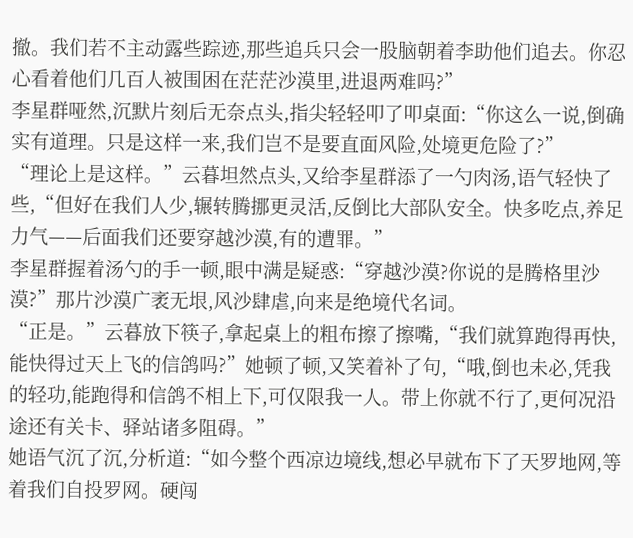撤。我们若不主动露些踪迹,那些追兵只会一股脑朝着李助他们追去。你忍心看着他们几百人被围困在茫茫沙漠里,进退两难吗?”
李星群哑然,沉默片刻后无奈点头,指尖轻轻叩了叩桌面:“你这么一说,倒确实有道理。只是这样一来,我们岂不是要直面风险,处境更危险了?”
“理论上是这样。”云暮坦然点头,又给李星群添了一勺肉汤,语气轻快了些,“但好在我们人少,辗转腾挪更灵活,反倒比大部队安全。快多吃点,养足力气——后面我们还要穿越沙漠,有的遭罪。”
李星群握着汤勺的手一顿,眼中满是疑惑:“穿越沙漠?你说的是腾格里沙漠?”那片沙漠广袤无垠,风沙肆虐,向来是绝境代名词。
“正是。”云暮放下筷子,拿起桌上的粗布擦了擦嘴,“我们就算跑得再快,能快得过天上飞的信鸽吗?”她顿了顿,又笑着补了句,“哦,倒也未必,凭我的轻功,能跑得和信鸽不相上下,可仅限我一人。带上你就不行了,更何况沿途还有关卡、驿站诸多阻碍。”
她语气沉了沉,分析道:“如今整个西凉边境线,想必早就布下了天罗地网,等着我们自投罗网。硬闯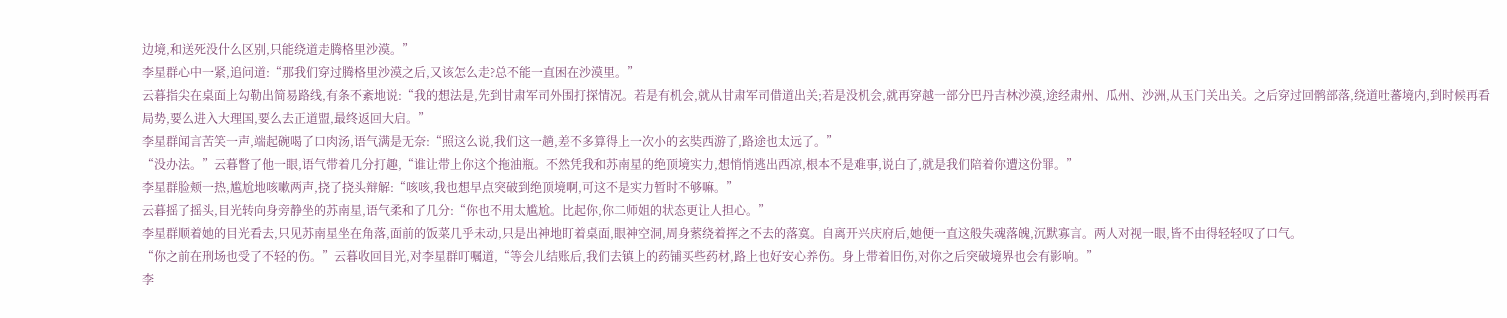边境,和送死没什么区别,只能绕道走腾格里沙漠。”
李星群心中一紧,追问道:“那我们穿过腾格里沙漠之后,又该怎么走?总不能一直困在沙漠里。”
云暮指尖在桌面上勾勒出简易路线,有条不紊地说:“我的想法是,先到甘肃军司外围打探情况。若是有机会,就从甘肃军司借道出关;若是没机会,就再穿越一部分巴丹吉林沙漠,途经肃州、瓜州、沙洲,从玉门关出关。之后穿过回鹘部落,绕道吐蕃境内,到时候再看局势,要么进入大理国,要么去正道盟,最终返回大启。”
李星群闻言苦笑一声,端起碗喝了口肉汤,语气满是无奈:“照这么说,我们这一趟,差不多算得上一次小的玄奘西游了,路途也太远了。”
“没办法。”云暮瞥了他一眼,语气带着几分打趣,“谁让带上你这个拖油瓶。不然凭我和苏南星的绝顶境实力,想悄悄逃出西凉,根本不是难事,说白了,就是我们陪着你遭这份罪。”
李星群脸颊一热,尴尬地咳嗽两声,挠了挠头辩解:“咳咳,我也想早点突破到绝顶境啊,可这不是实力暂时不够嘛。”
云暮摇了摇头,目光转向身旁静坐的苏南星,语气柔和了几分:“你也不用太尴尬。比起你,你二师姐的状态更让人担心。”
李星群顺着她的目光看去,只见苏南星坐在角落,面前的饭菜几乎未动,只是出神地盯着桌面,眼神空洞,周身萦绕着挥之不去的落寞。自离开兴庆府后,她便一直这般失魂落魄,沉默寡言。两人对视一眼,皆不由得轻轻叹了口气。
“你之前在刑场也受了不轻的伤。”云暮收回目光,对李星群叮嘱道,“等会儿结账后,我们去镇上的药铺买些药材,路上也好安心养伤。身上带着旧伤,对你之后突破境界也会有影响。”
李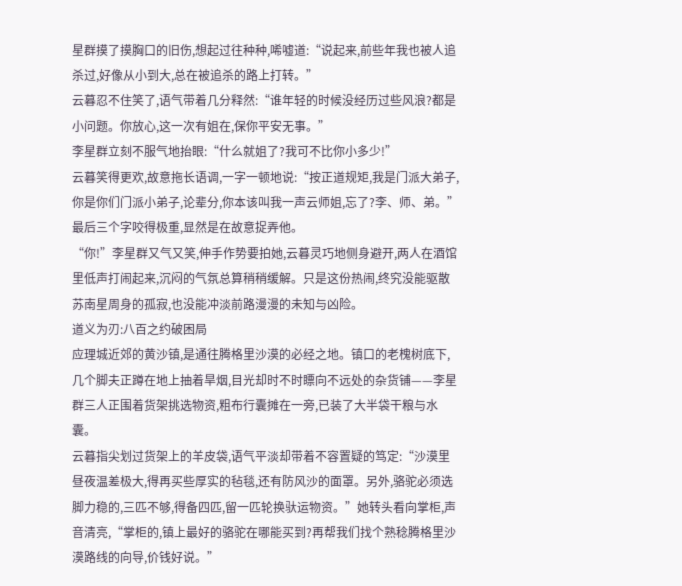星群摸了摸胸口的旧伤,想起过往种种,唏嘘道:“说起来,前些年我也被人追杀过,好像从小到大,总在被追杀的路上打转。”
云暮忍不住笑了,语气带着几分释然:“谁年轻的时候没经历过些风浪?都是小问题。你放心,这一次有姐在,保你平安无事。”
李星群立刻不服气地抬眼:“什么就姐了?我可不比你小多少!”
云暮笑得更欢,故意拖长语调,一字一顿地说:“按正道规矩,我是门派大弟子,你是你们门派小弟子,论辈分,你本该叫我一声云师姐,忘了?李、师、弟。”最后三个字咬得极重,显然是在故意捉弄他。
“你!”李星群又气又笑,伸手作势要拍她,云暮灵巧地侧身避开,两人在酒馆里低声打闹起来,沉闷的气氛总算稍稍缓解。只是这份热闹,终究没能驱散苏南星周身的孤寂,也没能冲淡前路漫漫的未知与凶险。
道义为刃:八百之约破困局
应理城近郊的黄沙镇,是通往腾格里沙漠的必经之地。镇口的老槐树底下,几个脚夫正蹲在地上抽着旱烟,目光却时不时瞟向不远处的杂货铺——李星群三人正围着货架挑选物资,粗布行囊摊在一旁,已装了大半袋干粮与水囊。
云暮指尖划过货架上的羊皮袋,语气平淡却带着不容置疑的笃定:“沙漠里昼夜温差极大,得再买些厚实的毡毯,还有防风沙的面罩。另外,骆驼必须选脚力稳的,三匹不够,得备四匹,留一匹轮换驮运物资。”她转头看向掌柜,声音清亮,“掌柜的,镇上最好的骆驼在哪能买到?再帮我们找个熟稔腾格里沙漠路线的向导,价钱好说。”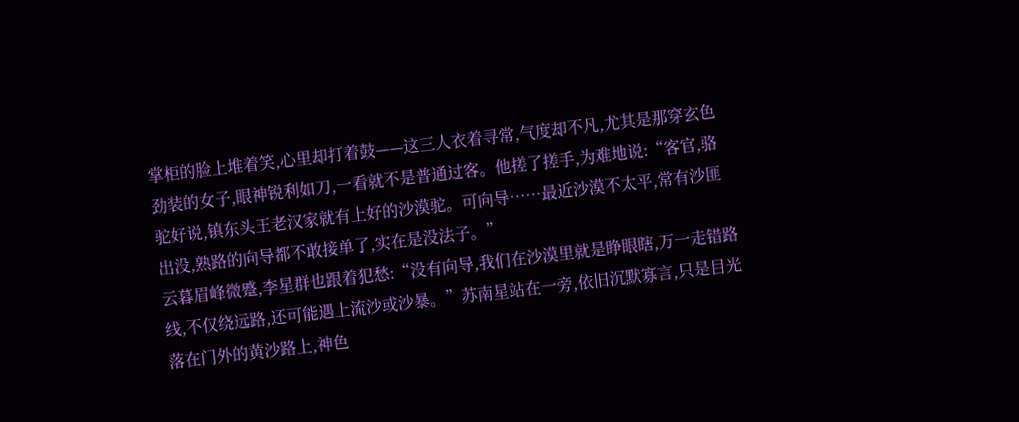掌柜的脸上堆着笑,心里却打着鼓——这三人衣着寻常,气度却不凡,尤其是那穿玄色劲装的女子,眼神锐利如刀,一看就不是普通过客。他搓了搓手,为难地说:“客官,骆驼好说,镇东头王老汉家就有上好的沙漠驼。可向导……最近沙漠不太平,常有沙匪出没,熟路的向导都不敢接单了,实在是没法子。”
云暮眉峰微蹙,李星群也跟着犯愁:“没有向导,我们在沙漠里就是睁眼瞎,万一走错路线,不仅绕远路,还可能遇上流沙或沙暴。”苏南星站在一旁,依旧沉默寡言,只是目光落在门外的黄沙路上,神色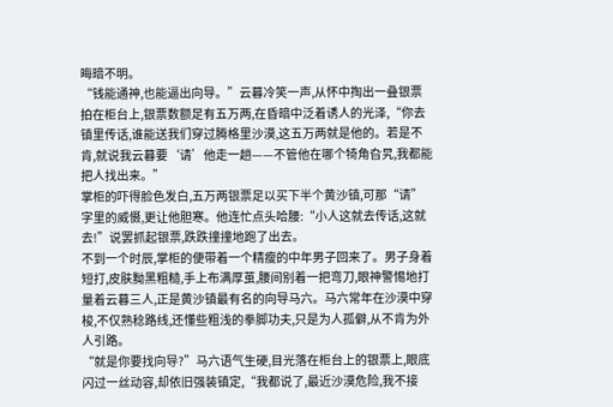晦暗不明。
“钱能通神,也能逼出向导。”云暮冷笑一声,从怀中掏出一叠银票拍在柜台上,银票数额足有五万两,在昏暗中泛着诱人的光泽,“你去镇里传话,谁能送我们穿过腾格里沙漠,这五万两就是他的。若是不肯,就说我云暮要‘请’他走一趟——不管他在哪个犄角旮旯,我都能把人找出来。”
掌柜的吓得脸色发白,五万两银票足以买下半个黄沙镇,可那“请”字里的威慑,更让他胆寒。他连忙点头哈腰:“小人这就去传话,这就去!”说罢抓起银票,跌跌撞撞地跑了出去。
不到一个时辰,掌柜的便带着一个精瘦的中年男子回来了。男子身着短打,皮肤黝黑粗糙,手上布满厚茧,腰间别着一把弯刀,眼神警惕地打量着云暮三人,正是黄沙镇最有名的向导马六。马六常年在沙漠中穿梭,不仅熟稔路线,还懂些粗浅的拳脚功夫,只是为人孤僻,从不肯为外人引路。
“就是你要找向导?”马六语气生硬,目光落在柜台上的银票上,眼底闪过一丝动容,却依旧强装镇定,“我都说了,最近沙漠危险,我不接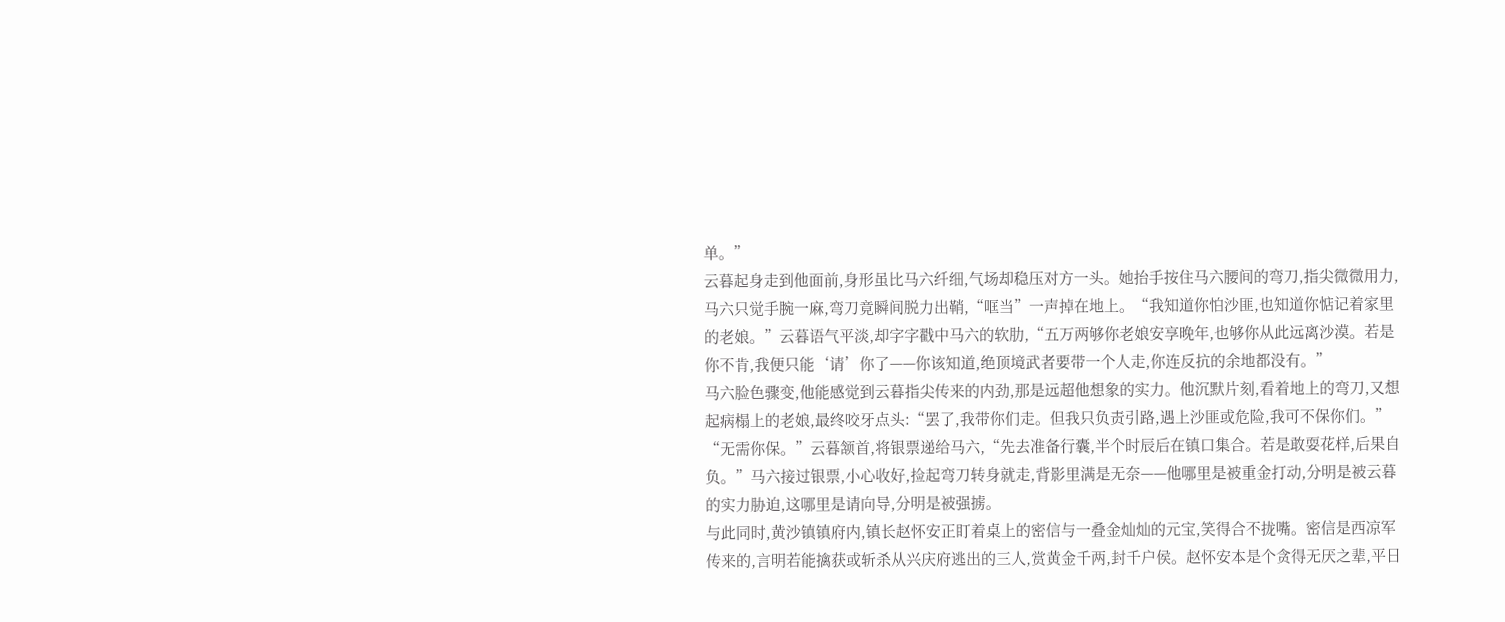单。”
云暮起身走到他面前,身形虽比马六纤细,气场却稳压对方一头。她抬手按住马六腰间的弯刀,指尖微微用力,马六只觉手腕一麻,弯刀竟瞬间脱力出鞘,“哐当”一声掉在地上。“我知道你怕沙匪,也知道你惦记着家里的老娘。”云暮语气平淡,却字字戳中马六的软肋,“五万两够你老娘安享晚年,也够你从此远离沙漠。若是你不肯,我便只能‘请’你了——你该知道,绝顶境武者要带一个人走,你连反抗的余地都没有。”
马六脸色骤变,他能感觉到云暮指尖传来的内劲,那是远超他想象的实力。他沉默片刻,看着地上的弯刀,又想起病榻上的老娘,最终咬牙点头:“罢了,我带你们走。但我只负责引路,遇上沙匪或危险,我可不保你们。”
“无需你保。”云暮颔首,将银票递给马六,“先去准备行囊,半个时辰后在镇口集合。若是敢耍花样,后果自负。”马六接过银票,小心收好,捡起弯刀转身就走,背影里满是无奈——他哪里是被重金打动,分明是被云暮的实力胁迫,这哪里是请向导,分明是被强掳。
与此同时,黄沙镇镇府内,镇长赵怀安正盯着桌上的密信与一叠金灿灿的元宝,笑得合不拢嘴。密信是西凉军传来的,言明若能擒获或斩杀从兴庆府逃出的三人,赏黄金千两,封千户侯。赵怀安本是个贪得无厌之辈,平日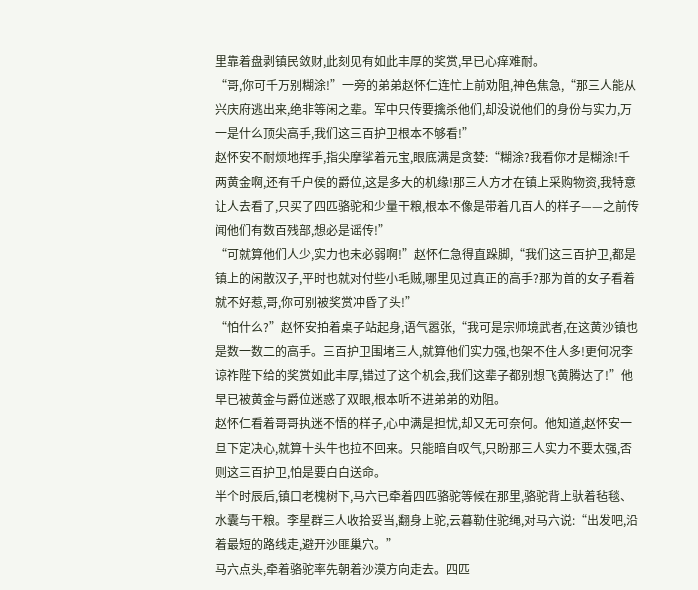里靠着盘剥镇民敛财,此刻见有如此丰厚的奖赏,早已心痒难耐。
“哥,你可千万别糊涂!”一旁的弟弟赵怀仁连忙上前劝阻,神色焦急,“那三人能从兴庆府逃出来,绝非等闲之辈。军中只传要擒杀他们,却没说他们的身份与实力,万一是什么顶尖高手,我们这三百护卫根本不够看!”
赵怀安不耐烦地挥手,指尖摩挲着元宝,眼底满是贪婪:“糊涂?我看你才是糊涂!千两黄金啊,还有千户侯的爵位,这是多大的机缘!那三人方才在镇上采购物资,我特意让人去看了,只买了四匹骆驼和少量干粮,根本不像是带着几百人的样子——之前传闻他们有数百残部,想必是谣传!”
“可就算他们人少,实力也未必弱啊!”赵怀仁急得直跺脚,“我们这三百护卫,都是镇上的闲散汉子,平时也就对付些小毛贼,哪里见过真正的高手?那为首的女子看着就不好惹,哥,你可别被奖赏冲昏了头!”
“怕什么?”赵怀安拍着桌子站起身,语气嚣张,“我可是宗师境武者,在这黄沙镇也是数一数二的高手。三百护卫围堵三人,就算他们实力强,也架不住人多!更何况李谅祚陛下给的奖赏如此丰厚,错过了这个机会,我们这辈子都别想飞黄腾达了!”他早已被黄金与爵位迷惑了双眼,根本听不进弟弟的劝阻。
赵怀仁看着哥哥执迷不悟的样子,心中满是担忧,却又无可奈何。他知道,赵怀安一旦下定决心,就算十头牛也拉不回来。只能暗自叹气,只盼那三人实力不要太强,否则这三百护卫,怕是要白白送命。
半个时辰后,镇口老槐树下,马六已牵着四匹骆驼等候在那里,骆驼背上驮着毡毯、水囊与干粮。李星群三人收拾妥当,翻身上驼,云暮勒住驼绳,对马六说:“出发吧,沿着最短的路线走,避开沙匪巢穴。”
马六点头,牵着骆驼率先朝着沙漠方向走去。四匹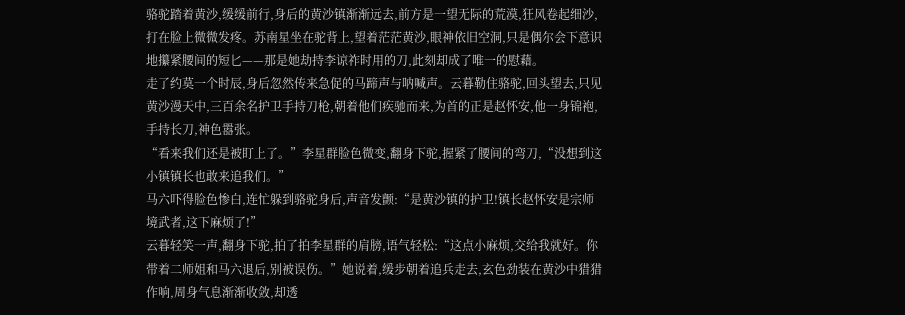骆驼踏着黄沙,缓缓前行,身后的黄沙镇渐渐远去,前方是一望无际的荒漠,狂风卷起细沙,打在脸上微微发疼。苏南星坐在驼背上,望着茫茫黄沙,眼神依旧空洞,只是偶尔会下意识地攥紧腰间的短匕——那是她劫持李谅祚时用的刀,此刻却成了唯一的慰藉。
走了约莫一个时辰,身后忽然传来急促的马蹄声与呐喊声。云暮勒住骆驼,回头望去,只见黄沙漫天中,三百余名护卫手持刀枪,朝着他们疾驰而来,为首的正是赵怀安,他一身锦袍,手持长刀,神色嚣张。
“看来我们还是被盯上了。”李星群脸色微变,翻身下驼,握紧了腰间的弯刀,“没想到这小镇镇长也敢来追我们。”
马六吓得脸色惨白,连忙躲到骆驼身后,声音发颤:“是黄沙镇的护卫!镇长赵怀安是宗师境武者,这下麻烦了!”
云暮轻笑一声,翻身下驼,拍了拍李星群的肩膀,语气轻松:“这点小麻烦,交给我就好。你带着二师姐和马六退后,别被误伤。”她说着,缓步朝着追兵走去,玄色劲装在黄沙中猎猎作响,周身气息渐渐收敛,却透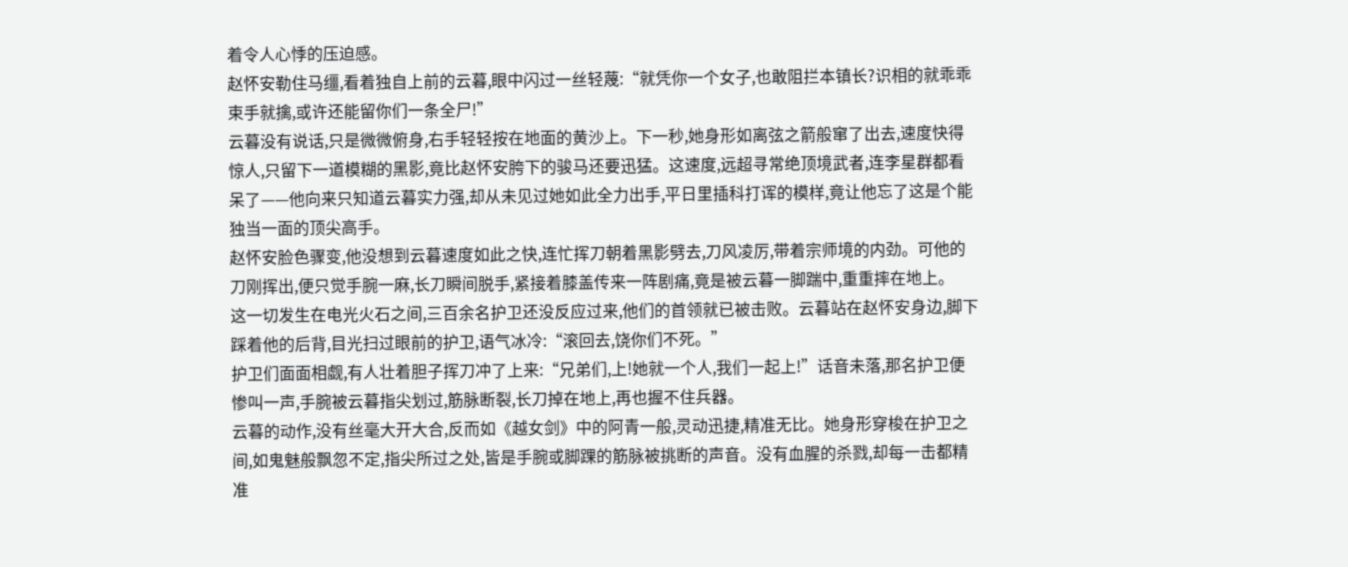着令人心悸的压迫感。
赵怀安勒住马缰,看着独自上前的云暮,眼中闪过一丝轻蔑:“就凭你一个女子,也敢阻拦本镇长?识相的就乖乖束手就擒,或许还能留你们一条全尸!”
云暮没有说话,只是微微俯身,右手轻轻按在地面的黄沙上。下一秒,她身形如离弦之箭般窜了出去,速度快得惊人,只留下一道模糊的黑影,竟比赵怀安胯下的骏马还要迅猛。这速度,远超寻常绝顶境武者,连李星群都看呆了——他向来只知道云暮实力强,却从未见过她如此全力出手,平日里插科打诨的模样,竟让他忘了这是个能独当一面的顶尖高手。
赵怀安脸色骤变,他没想到云暮速度如此之快,连忙挥刀朝着黑影劈去,刀风凌厉,带着宗师境的内劲。可他的刀刚挥出,便只觉手腕一麻,长刀瞬间脱手,紧接着膝盖传来一阵剧痛,竟是被云暮一脚踹中,重重摔在地上。
这一切发生在电光火石之间,三百余名护卫还没反应过来,他们的首领就已被击败。云暮站在赵怀安身边,脚下踩着他的后背,目光扫过眼前的护卫,语气冰冷:“滚回去,饶你们不死。”
护卫们面面相觑,有人壮着胆子挥刀冲了上来:“兄弟们,上!她就一个人,我们一起上!”话音未落,那名护卫便惨叫一声,手腕被云暮指尖划过,筋脉断裂,长刀掉在地上,再也握不住兵器。
云暮的动作,没有丝毫大开大合,反而如《越女剑》中的阿青一般,灵动迅捷,精准无比。她身形穿梭在护卫之间,如鬼魅般飘忽不定,指尖所过之处,皆是手腕或脚踝的筋脉被挑断的声音。没有血腥的杀戮,却每一击都精准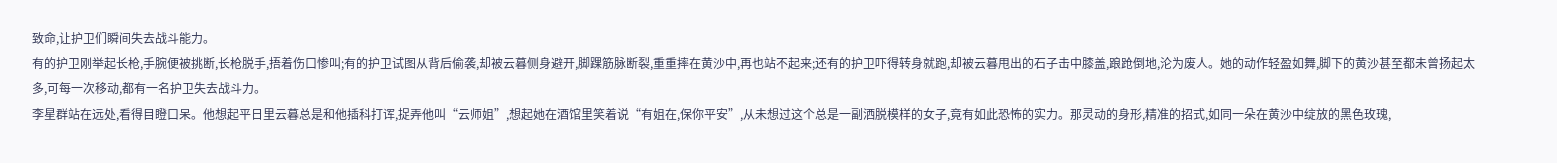致命,让护卫们瞬间失去战斗能力。
有的护卫刚举起长枪,手腕便被挑断,长枪脱手,捂着伤口惨叫;有的护卫试图从背后偷袭,却被云暮侧身避开,脚踝筋脉断裂,重重摔在黄沙中,再也站不起来;还有的护卫吓得转身就跑,却被云暮甩出的石子击中膝盖,踉跄倒地,沦为废人。她的动作轻盈如舞,脚下的黄沙甚至都未曾扬起太多,可每一次移动,都有一名护卫失去战斗力。
李星群站在远处,看得目瞪口呆。他想起平日里云暮总是和他插科打诨,捉弄他叫“云师姐”,想起她在酒馆里笑着说“有姐在,保你平安”,从未想过这个总是一副洒脱模样的女子,竟有如此恐怖的实力。那灵动的身形,精准的招式,如同一朵在黄沙中绽放的黑色玫瑰,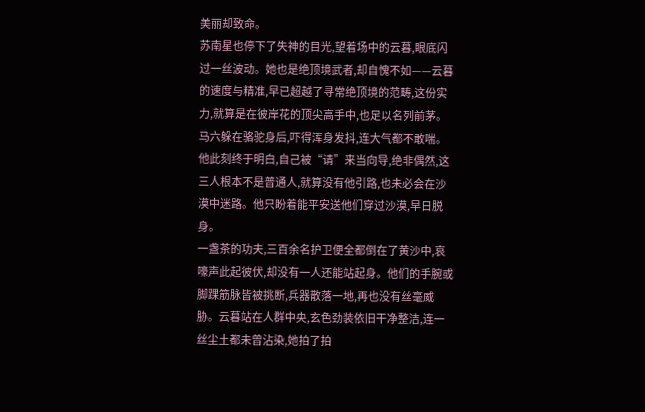美丽却致命。
苏南星也停下了失神的目光,望着场中的云暮,眼底闪过一丝波动。她也是绝顶境武者,却自愧不如——云暮的速度与精准,早已超越了寻常绝顶境的范畴,这份实力,就算是在彼岸花的顶尖高手中,也足以名列前茅。
马六躲在骆驼身后,吓得浑身发抖,连大气都不敢喘。他此刻终于明白,自己被“请”来当向导,绝非偶然,这三人根本不是普通人,就算没有他引路,也未必会在沙漠中迷路。他只盼着能平安送他们穿过沙漠,早日脱身。
一盏茶的功夫,三百余名护卫便全都倒在了黄沙中,哀嚎声此起彼伏,却没有一人还能站起身。他们的手腕或脚踝筋脉皆被挑断,兵器散落一地,再也没有丝毫威胁。云暮站在人群中央,玄色劲装依旧干净整洁,连一丝尘土都未曾沾染,她拍了拍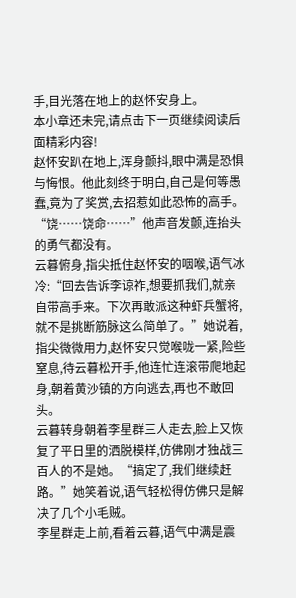手,目光落在地上的赵怀安身上。
本小章还未完,请点击下一页继续阅读后面精彩内容!
赵怀安趴在地上,浑身颤抖,眼中满是恐惧与悔恨。他此刻终于明白,自己是何等愚蠢,竟为了奖赏,去招惹如此恐怖的高手。“饶……饶命……”他声音发颤,连抬头的勇气都没有。
云暮俯身,指尖抵住赵怀安的咽喉,语气冰冷:“回去告诉李谅祚,想要抓我们,就亲自带高手来。下次再敢派这种虾兵蟹将,就不是挑断筋脉这么简单了。”她说着,指尖微微用力,赵怀安只觉喉咙一紧,险些窒息,待云暮松开手,他连忙连滚带爬地起身,朝着黄沙镇的方向逃去,再也不敢回头。
云暮转身朝着李星群三人走去,脸上又恢复了平日里的洒脱模样,仿佛刚才独战三百人的不是她。“搞定了,我们继续赶路。”她笑着说,语气轻松得仿佛只是解决了几个小毛贼。
李星群走上前,看着云暮,语气中满是震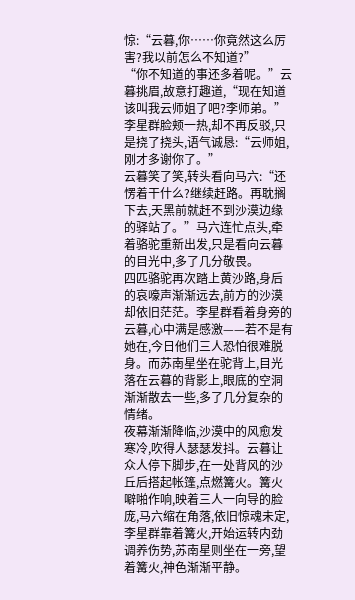惊:“云暮,你……你竟然这么厉害?我以前怎么不知道?”
“你不知道的事还多着呢。”云暮挑眉,故意打趣道,“现在知道该叫我云师姐了吧?李师弟。”
李星群脸颊一热,却不再反驳,只是挠了挠头,语气诚恳:“云师姐,刚才多谢你了。”
云暮笑了笑,转头看向马六:“还愣着干什么?继续赶路。再耽搁下去,天黑前就赶不到沙漠边缘的驿站了。”马六连忙点头,牵着骆驼重新出发,只是看向云暮的目光中,多了几分敬畏。
四匹骆驼再次踏上黄沙路,身后的哀嚎声渐渐远去,前方的沙漠却依旧茫茫。李星群看着身旁的云暮,心中满是感激——若不是有她在,今日他们三人恐怕很难脱身。而苏南星坐在驼背上,目光落在云暮的背影上,眼底的空洞渐渐散去一些,多了几分复杂的情绪。
夜幕渐渐降临,沙漠中的风愈发寒冷,吹得人瑟瑟发抖。云暮让众人停下脚步,在一处背风的沙丘后搭起帐篷,点燃篝火。篝火噼啪作响,映着三人一向导的脸庞,马六缩在角落,依旧惊魂未定,李星群靠着篝火,开始运转内劲调养伤势,苏南星则坐在一旁,望着篝火,神色渐渐平静。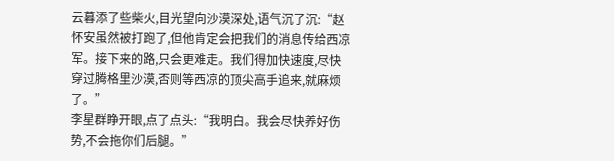云暮添了些柴火,目光望向沙漠深处,语气沉了沉:“赵怀安虽然被打跑了,但他肯定会把我们的消息传给西凉军。接下来的路,只会更难走。我们得加快速度,尽快穿过腾格里沙漠,否则等西凉的顶尖高手追来,就麻烦了。”
李星群睁开眼,点了点头:“我明白。我会尽快养好伤势,不会拖你们后腿。”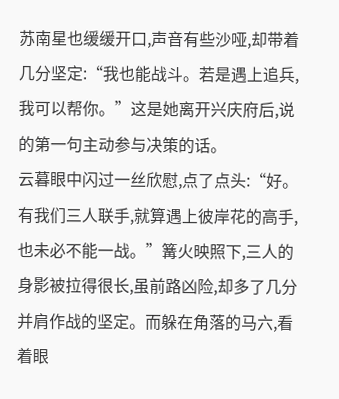苏南星也缓缓开口,声音有些沙哑,却带着几分坚定:“我也能战斗。若是遇上追兵,我可以帮你。”这是她离开兴庆府后,说的第一句主动参与决策的话。
云暮眼中闪过一丝欣慰,点了点头:“好。有我们三人联手,就算遇上彼岸花的高手,也未必不能一战。”篝火映照下,三人的身影被拉得很长,虽前路凶险,却多了几分并肩作战的坚定。而躲在角落的马六,看着眼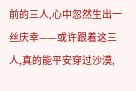前的三人,心中忽然生出一丝庆幸——或许跟着这三人,真的能平安穿过沙漠,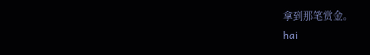拿到那笔赏金。
hai